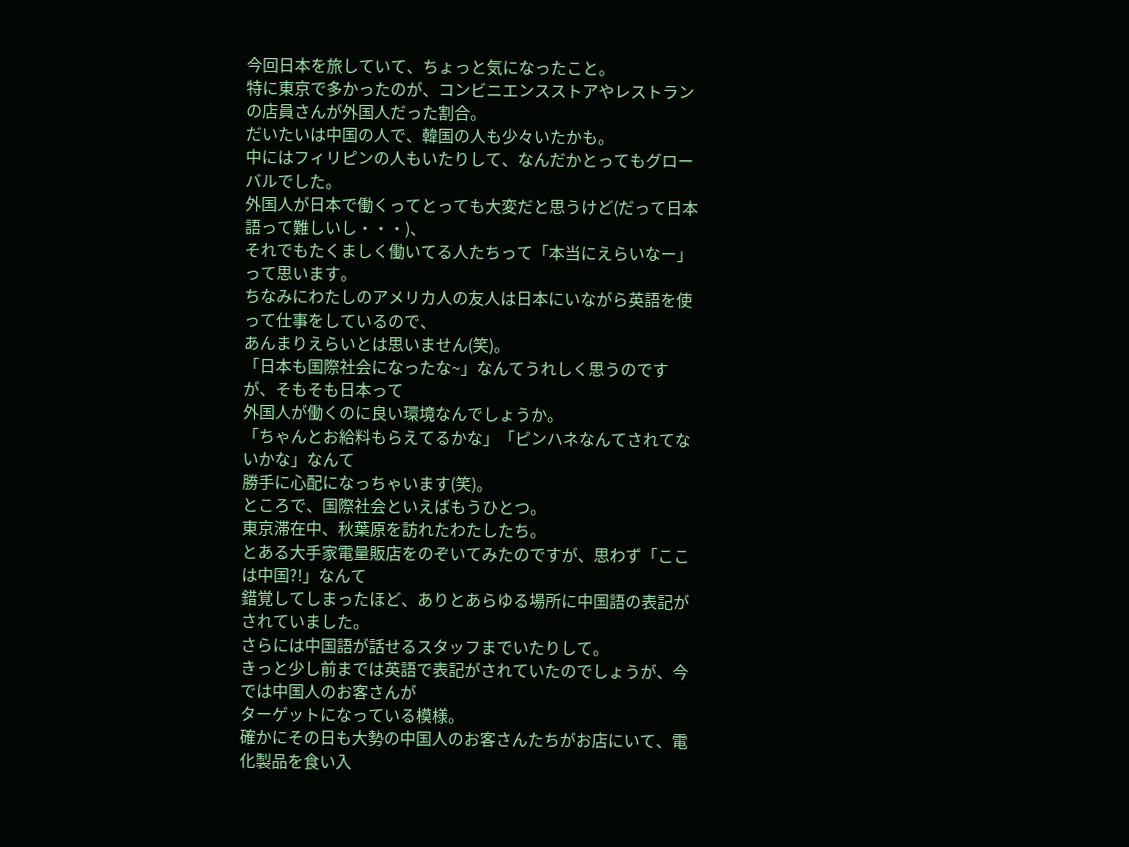今回日本を旅していて、ちょっと気になったこと。
特に東京で多かったのが、コンビニエンスストアやレストランの店員さんが外国人だった割合。
だいたいは中国の人で、韓国の人も少々いたかも。
中にはフィリピンの人もいたりして、なんだかとってもグローバルでした。
外国人が日本で働くってとっても大変だと思うけど(だって日本語って難しいし・・・)、
それでもたくましく働いてる人たちって「本当にえらいなー」って思います。
ちなみにわたしのアメリカ人の友人は日本にいながら英語を使って仕事をしているので、
あんまりえらいとは思いません(笑)。
「日本も国際社会になったな~」なんてうれしく思うのですが、そもそも日本って
外国人が働くのに良い環境なんでしょうか。
「ちゃんとお給料もらえてるかな」「ピンハネなんてされてないかな」なんて
勝手に心配になっちゃいます(笑)。
ところで、国際社会といえばもうひとつ。
東京滞在中、秋葉原を訪れたわたしたち。
とある大手家電量販店をのぞいてみたのですが、思わず「ここは中国?!」なんて
錯覚してしまったほど、ありとあらゆる場所に中国語の表記がされていました。
さらには中国語が話せるスタッフまでいたりして。
きっと少し前までは英語で表記がされていたのでしょうが、今では中国人のお客さんが
ターゲットになっている模様。
確かにその日も大勢の中国人のお客さんたちがお店にいて、電化製品を食い入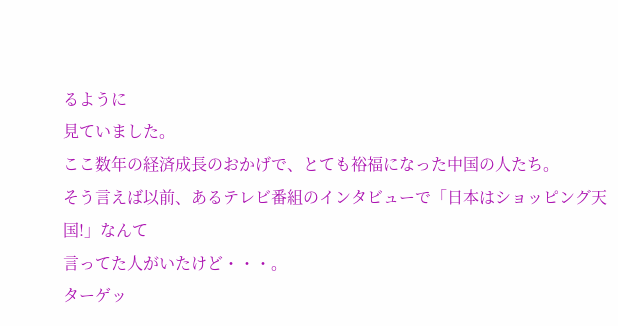るように
見ていました。
ここ数年の経済成長のおかげで、とても裕福になった中国の人たち。
そう言えば以前、あるテレビ番組のインタビューで「日本はショッピング天国!」なんて
言ってた人がいたけど・・・。
ターゲッ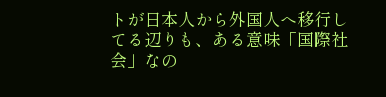トが日本人から外国人へ移行してる辺りも、ある意味「国際社会」なの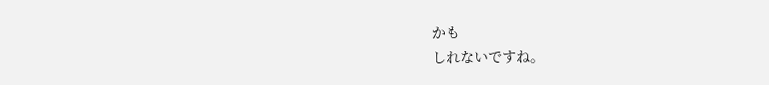かも
しれないですね。